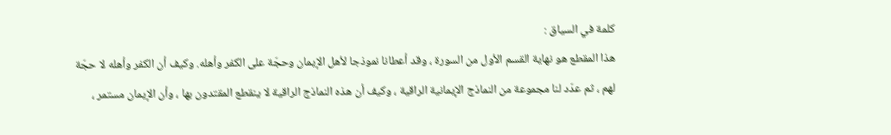كلمة في السياق :
هذا المقطع هو نهاية القسم الأول من السورة ، وقد أعطانا نموذجا لأهل الإيمان وحجّة على الكفر وأهله. وكيف أن الكفر وأهله لا حجّة لهم ، ثم عدّد لنا مجموعة من النماذج الإيمانية الراقية ، وكيف أن هذه النماذج الراقية لا ينقطع المقتدون بها ، وأن الإيمان مستمر ،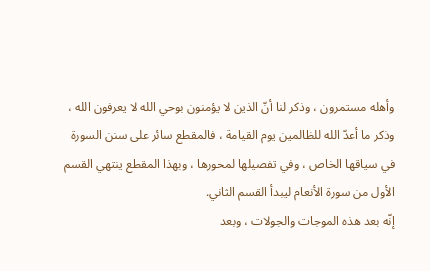وأهله مستمرون ، وذكر لنا أنّ الذين لا يؤمنون بوحي الله لا يعرفون الله ، وذكر ما أعدّ الله للظالمين يوم القيامة ، فالمقطع سائر على سنن السورة في سياقها الخاص ، وفي تفصيلها لمحورها ، وبهذا المقطع ينتهي القسم الأول من سورة الأنعام ليبدأ القسم الثاني.
إنّه بعد هذه الموجات والجولات ، وبعد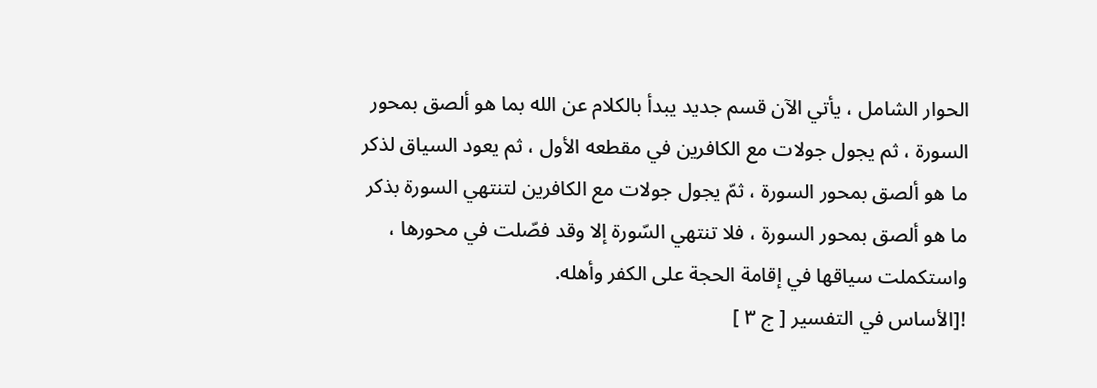الحوار الشامل ، يأتي الآن قسم جديد يبدأ بالكلام عن الله بما هو ألصق بمحور السورة ، ثم يجول جولات مع الكافرين في مقطعه الأول ، ثم يعود السياق لذكر ما هو ألصق بمحور السورة ، ثمّ يجول جولات مع الكافرين لتنتهي السورة بذكر ما هو ألصق بمحور السورة ، فلا تنتهي السّورة إلا وقد فصّلت في محورها ، واستكملت سياقها في إقامة الحجة على الكفر وأهله.
![الأساس في التفسير [ ج ٣ ]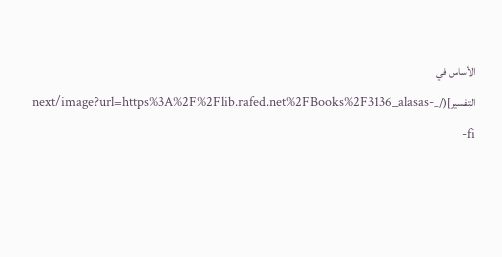الأساس في التفسير](/_next/image?url=https%3A%2F%2Flib.rafed.net%2FBooks%2F3136_alasas-fi-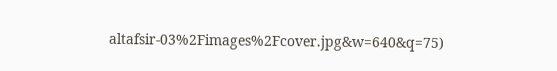altafsir-03%2Fimages%2Fcover.jpg&w=640&q=75)